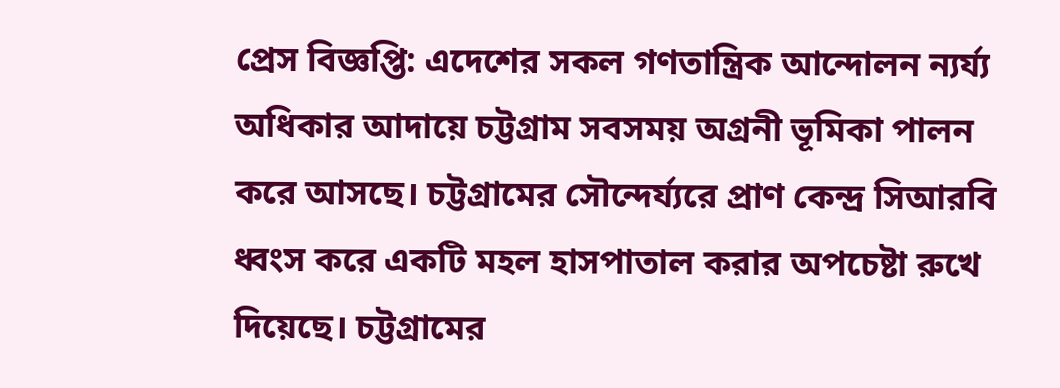প্রেস বিজ্ঞপ্তি: এদেশের সকল গণতান্ত্রিক আন্দোলন ন্যর্য্য অধিকার আদায়ে চট্টগ্রাম সবসময় অগ্রনী ভূমিকা পালন করে আসছে। চট্টগ্রামের সৌন্দের্য্যরে প্রাণ কেন্দ্র সিআরবি ধ্বংস করে একটি মহল হাসপাতাল করার অপচেষ্টা রুখে দিয়েছে। চট্টগ্রামের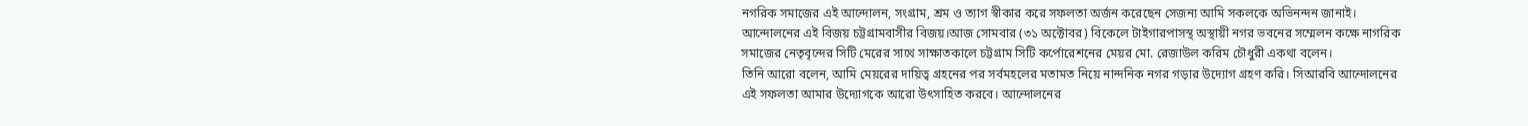নগরিক সমাজের এই আন্দোলন, সংগ্রাম, শ্রম ও ত্যাগ স্বীকার করে সফলতা অর্জন করেছেন সেজন্য আমি সকলকে অভিনন্দন জানাই। আন্দোলনের এই বিজয় চট্টগ্রামবাসীর বিজয়।আজ সোমবার (৩১ অক্টোবর) বিকেলে টাইগারপাসস্থ অস্থায়ী নগর ভবনের সম্মেলন কক্ষে নাগরিক সমাজের নেতৃবৃন্দের সিটি মেরের সাথে সাক্ষাতকালে চট্টগ্রাম সিটি কর্পোরেশনের মেয়র মো. রেজাউল করিম চৌধুরী একথা বলেন।
তিনি আরো বলেন, আমি মেয়রের দায়িত্ব গ্রহনের পর সর্বমহলের মতামত নিয়ে নান্দনিক নগর গড়ার উদ্যোগ গ্রহণ করি। সিআরবি আন্দোলনের এই সফলতা আমার উদ্যোগকে আরো উৎসাহিত করবে। আন্দোলনের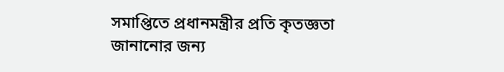সমাপ্তিতে প্রধানমন্ত্রীর প্রতি কৃতজ্ঞতা জানানোর জন্য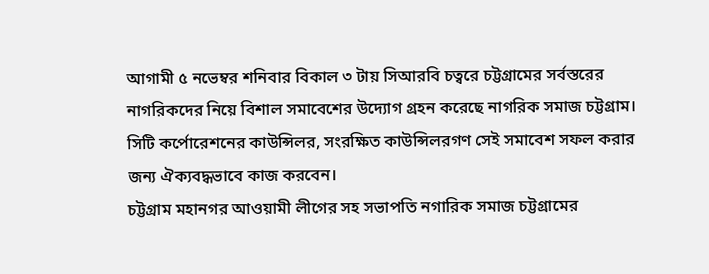আগামী ৫ নভেম্বর শনিবার বিকাল ৩ টায় সিআরবি চত্বরে চট্টগ্রামের সর্বস্তরের নাগরিকদের নিয়ে বিশাল সমাবেশের উদ্যোগ গ্রহন করেছে নাগরিক সমাজ চট্টগ্রাম। সিটি কর্পোরেশনের কাউন্সিলর, সংরক্ষিত কাউন্সিলরগণ সেই সমাবেশ সফল করার জন্য ঐক্যবদ্ধভাবে কাজ করবেন।
চট্টগ্রাম মহানগর আওয়ামী লীগের সহ সভাপতি নগারিক সমাজ চট্টগ্রামের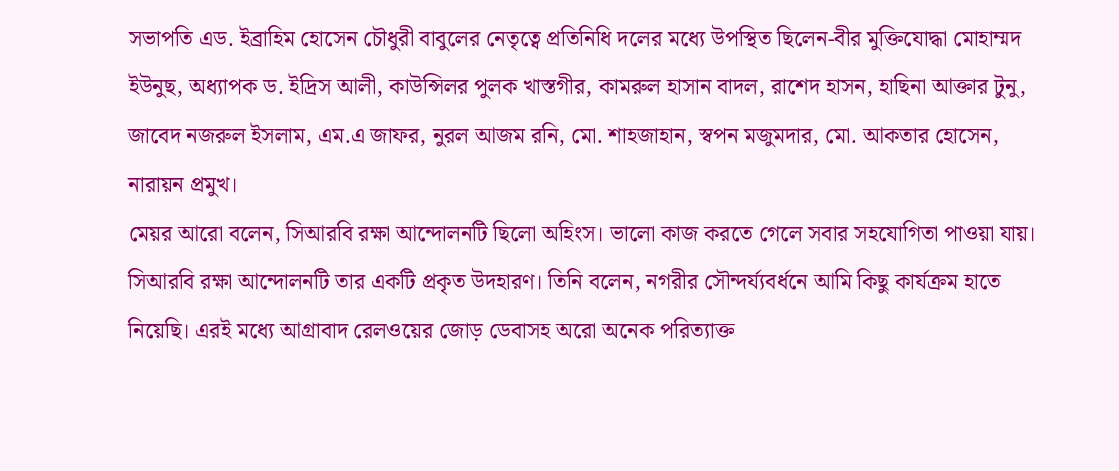সভাপতি এড. ইব্রাহিম হোসেন চৌধুরী বাবুলের নেতৃত্বে প্রতিনিধি দলের মধ্যে উপস্থিত ছিলেন-বীর মুক্তিযোদ্ধা মোহাম্মদ ইউনুছ, অধ্যাপক ড. ইদ্রিস আলী, কাউন্সিলর পুলক খাস্তগীর, কামরুল হাসান বাদল, রাশেদ হাসন, হাছিনা আক্তার টুনু, জাবেদ নজরুল ইসলাম, এম.এ জাফর, নুরল আজম রনি, মো. শাহজাহান, স্বপন মজুমদার, মো. আকতার হোসেন, নারায়ন প্রমুখ।
মেয়র আরো বলেন, সিআরবি রক্ষা আন্দোলনটি ছিলো অহিংস। ভালো কাজ করতে গেলে সবার সহযোগিতা পাওয়া যায়। সিআরবি রক্ষা আন্দোলনটি তার একটি প্রকৃত উদহারণ। তিনি বলেন, নগরীর সৌন্দর্য্যবর্ধনে আমি কিছু কার্যক্রম হাতে নিয়েছি। এরই মধ্যে আগ্রাবাদ রেলওয়ের জোড় ডেবাসহ অরো অনেক পরিত্যাক্ত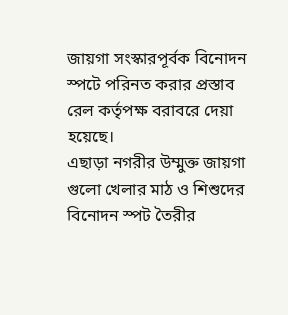জায়গা সংস্কারপূর্বক বিনোদন স্পটে পরিনত করার প্রস্তাব রেল কর্তৃপক্ষ বরাবরে দেয়া হয়েছে।
এছাড়া নগরীর উম্মুক্ত জায়গা গুলো খেলার মাঠ ও শিশুদের বিনোদন স্পট তৈরীর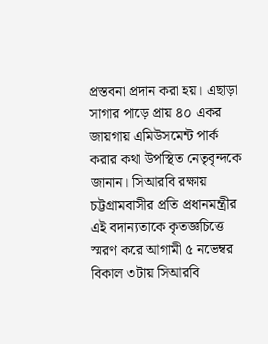প্রস্তবনা প্রদান করা হয়। এছাড়া সাগার পাড়ে প্রায় ৪০ একর জায়গায় এমিউসমেন্ট পার্ক করার কথা উপস্থিত নেতৃবৃন্দকে জানান। সিআরবি রক্ষায় চট্টগ্রামবাসীর প্রতি প্রধানমন্ত্রীর এই বদান্যতাকে কৃতজ্ঞচিত্তে স্মরণ করে আগামী ৫ নভেম্বর বিকাল ৩টায় সিআরবি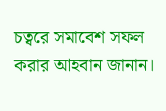চত্বরে সমাবেশ সফল করার আহবান জানান।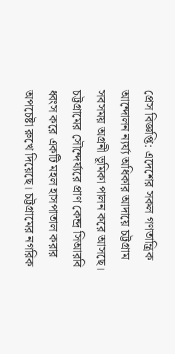প্রেস বিজ্ঞপ্তি: এদেশের সকল গণতান্ত্রিক আন্দোলন ন্যর্য্য অধিকার আদায়ে চট্টগ্রাম সবসময় অগ্রনী ভূমিকা পালন করে আসছে। চট্টগ্রামের সৌন্দের্য্যরে প্রাণ কেন্দ্র সিআরবি ধ্বংস করে একটি মহল হাসপাতাল করার অপচেষ্টা রুখে দিয়েছে। চট্টগ্রামের নগরিক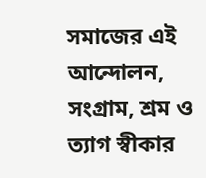সমাজের এই আন্দোলন, সংগ্রাম, শ্রম ও ত্যাগ স্বীকার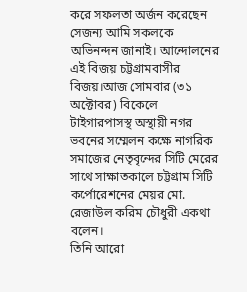করে সফলতা অর্জন করেছেন সেজন্য আমি সকলকে অভিনন্দন জানাই। আন্দোলনের এই বিজয় চট্টগ্রামবাসীর বিজয়।আজ সোমবার (৩১ অক্টোবর) বিকেলে টাইগারপাসস্থ অস্থায়ী নগর ভবনের সম্মেলন কক্ষে নাগরিক সমাজের নেতৃবৃন্দের সিটি মেরের সাথে সাক্ষাতকালে চট্টগ্রাম সিটি কর্পোরেশনের মেয়র মো. রেজাউল করিম চৌধুরী একথা বলেন।
তিনি আরো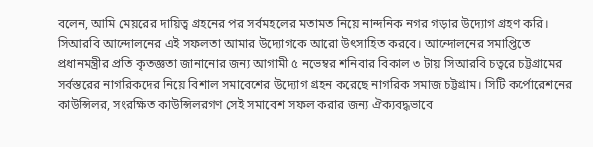বলেন, আমি মেয়রের দায়িত্ব গ্রহনের পর সর্বমহলের মতামত নিয়ে নান্দনিক নগর গড়ার উদ্যোগ গ্রহণ করি। সিআরবি আন্দোলনের এই সফলতা আমার উদ্যোগকে আরো উৎসাহিত করবে। আন্দোলনের সমাপ্তিতে প্রধানমন্ত্রীর প্রতি কৃতজ্ঞতা জানানোর জন্য আগামী ৫ নভেম্বর শনিবার বিকাল ৩ টায় সিআরবি চত্বরে চট্টগ্রামের সর্বস্তরের নাগরিকদের নিয়ে বিশাল সমাবেশের উদ্যোগ গ্রহন করেছে নাগরিক সমাজ চট্টগ্রাম। সিটি কর্পোরেশনের কাউন্সিলর, সংরক্ষিত কাউন্সিলরগণ সেই সমাবেশ সফল করার জন্য ঐক্যবদ্ধভাবে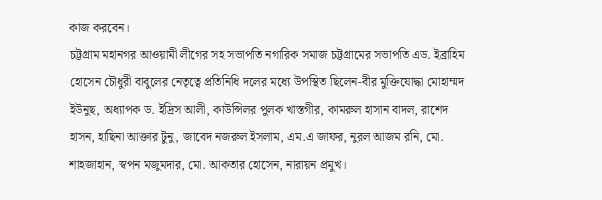কাজ করবেন।
চট্টগ্রাম মহানগর আওয়ামী লীগের সহ সভাপতি নগারিক সমাজ চট্টগ্রামের সভাপতি এড. ইব্রাহিম হোসেন চৌধুরী বাবুলের নেতৃত্বে প্রতিনিধি দলের মধ্যে উপস্থিত ছিলেন-বীর মুক্তিযোদ্ধা মোহাম্মদ ইউনুছ, অধ্যাপক ড. ইদ্রিস আলী, কাউন্সিলর পুলক খাস্তগীর, কামরুল হাসান বাদল, রাশেদ হাসন, হাছিনা আক্তার টুনু, জাবেদ নজরুল ইসলাম, এম.এ জাফর, নুরল আজম রনি, মো. শাহজাহান, স্বপন মজুমদার, মো. আকতার হোসেন, নারায়ন প্রমুখ।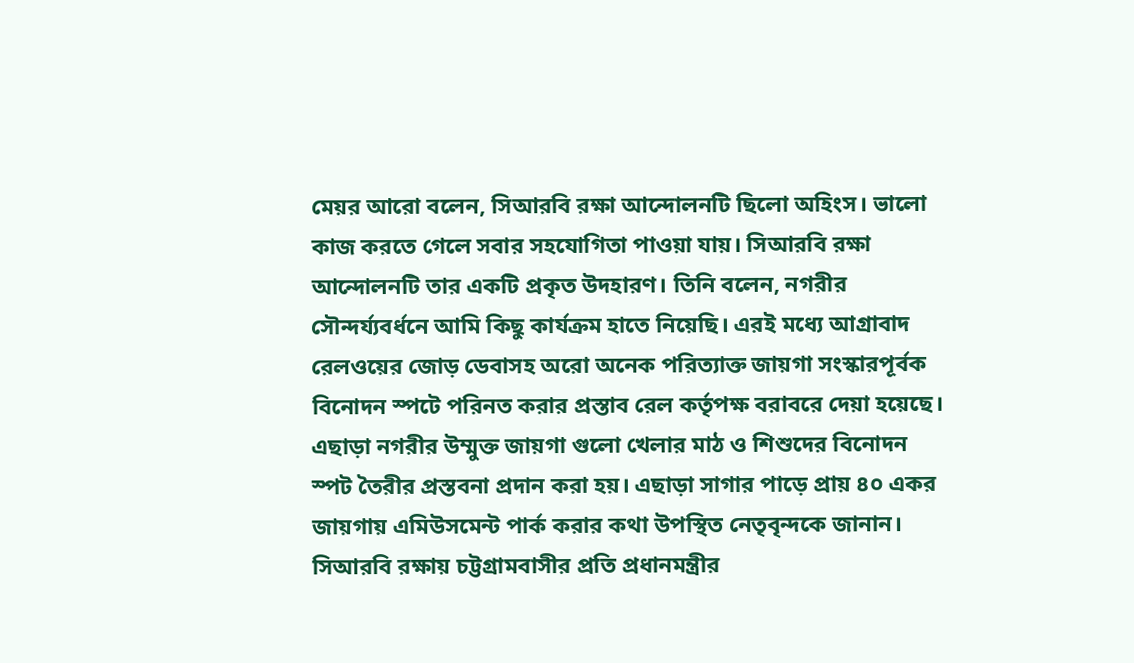মেয়র আরো বলেন, সিআরবি রক্ষা আন্দোলনটি ছিলো অহিংস। ভালো কাজ করতে গেলে সবার সহযোগিতা পাওয়া যায়। সিআরবি রক্ষা আন্দোলনটি তার একটি প্রকৃত উদহারণ। তিনি বলেন, নগরীর সৌন্দর্য্যবর্ধনে আমি কিছু কার্যক্রম হাতে নিয়েছি। এরই মধ্যে আগ্রাবাদ রেলওয়ের জোড় ডেবাসহ অরো অনেক পরিত্যাক্ত জায়গা সংস্কারপূর্বক বিনোদন স্পটে পরিনত করার প্রস্তাব রেল কর্তৃপক্ষ বরাবরে দেয়া হয়েছে।
এছাড়া নগরীর উম্মুক্ত জায়গা গুলো খেলার মাঠ ও শিশুদের বিনোদন স্পট তৈরীর প্রস্তবনা প্রদান করা হয়। এছাড়া সাগার পাড়ে প্রায় ৪০ একর জায়গায় এমিউসমেন্ট পার্ক করার কথা উপস্থিত নেতৃবৃন্দকে জানান। সিআরবি রক্ষায় চট্টগ্রামবাসীর প্রতি প্রধানমন্ত্রীর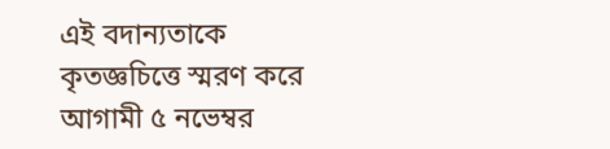এই বদান্যতাকে কৃতজ্ঞচিত্তে স্মরণ করে আগামী ৫ নভেম্বর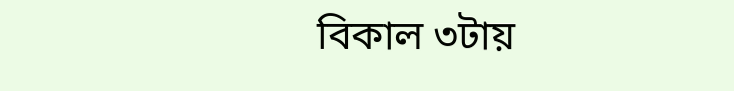বিকাল ৩টায়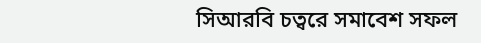সিআরবি চত্বরে সমাবেশ সফল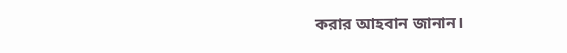করার আহবান জানান।